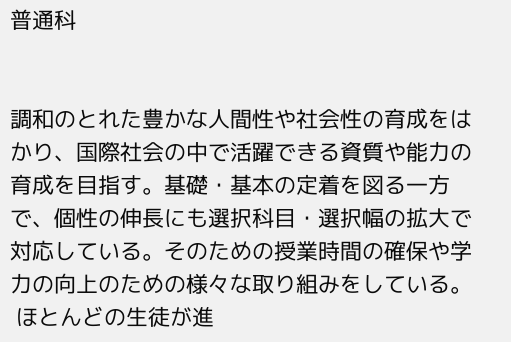普通科


調和のとれた豊かな人間性や社会性の育成をはかり、国際社会の中で活躍できる資質や能力の育成を目指す。基礎・基本の定着を図る一方で、個性の伸長にも選択科目・選択幅の拡大で対応している。そのための授業時間の確保や学力の向上のための様々な取り組みをしている。
 ほとんどの生徒が進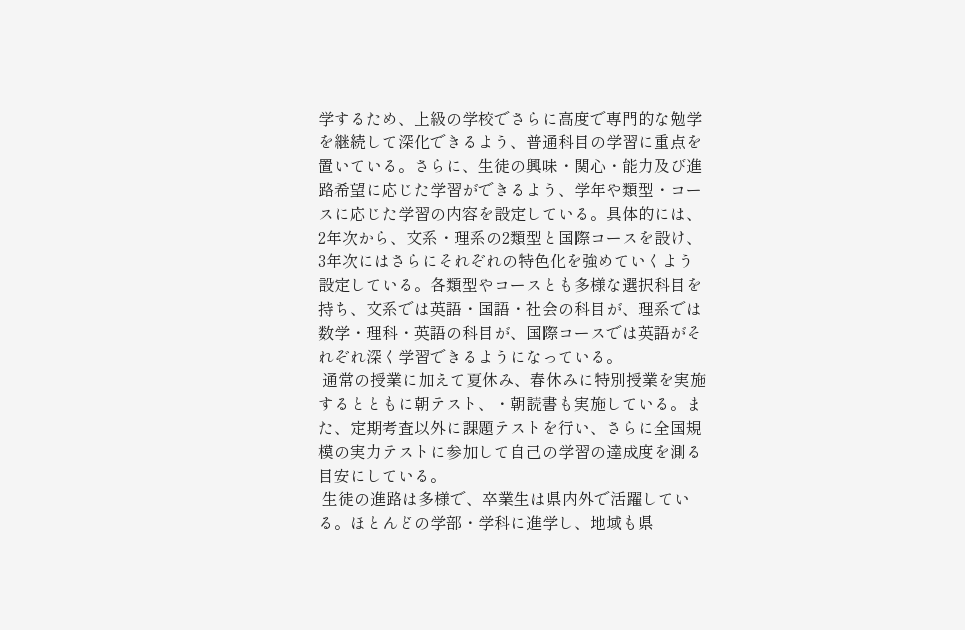学するため、上級の学校でさらに高度で専門的な勉学を継続して深化できるよう、普通科目の学習に重点を置いている。さらに、生徒の興味・関心・能力及び進路希望に応じた学習ができるよう、学年や類型・コースに応じた学習の内容を設定している。具体的には、2年次から、文系・理系の2類型と国際コースを設け、3年次にはさらにそれぞれの特色化を強めていくよう設定している。各類型やコースとも多様な選択科目を持ち、文系では英語・国語・社会の科目が、理系では数学・理科・英語の科目が、国際コースでは英語がそれぞれ深く学習できるようになっている。
 通常の授業に加えて夏休み、春休みに特別授業を実施するとともに朝テスト、・朝読書も実施している。また、定期考査以外に課題テストを行い、さらに全国規模の実力テストに参加して自己の学習の達成度を測る目安にしている。
 生徒の進路は多様で、卒業生は県内外で活躍している。ほとんどの学部・学科に進学し、地域も県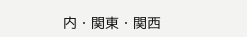内・関東・関西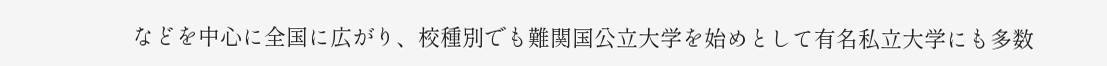などを中心に全国に広がり、校種別でも難関国公立大学を始めとして有名私立大学にも多数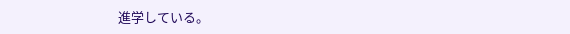進学している。